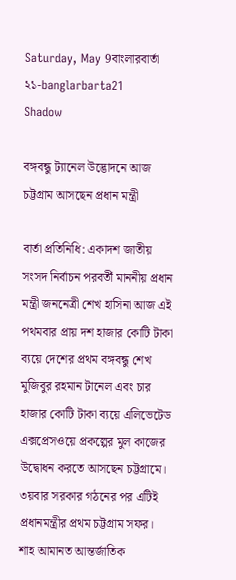Saturday, May 9বাংলারবার্তা ২১-banglarbarta21
Shadow

বঙ্গবন্ধু ট্যানেল উদ্ভোদনে আজ চট্টগ্রাম আসছেন প্রধান মন্ত্রী

বার্তা প্রতিনিধি: একাদশ জাতীয় সংসদ নির্বাচন পরবর্তী মাননীয় প্রধান মন্ত্রী জননেত্রী শেখ হাসিনা আজ এই পথমবার প্রায় দশ হাজার কোটি টাকা ব্যয়ে দেশের প্রথম বঙ্গবন্ধু শেখ মুজিবুর রহমান টানেল এবং চার হাজার কোটি টাকা ব্যয়ে এলিভেটেড এক্সপ্রেসওয়ে প্রকল্পের মুল কাজের উদ্বোধন করতে আসছেন চট্টগ্রামে। ৩য়বার সরকার গঠনের পর এটিই প্রধানমন্ত্রীর প্রথম চট্টগ্রাম সফর। শাহ আমানত আন্তর্জাতিক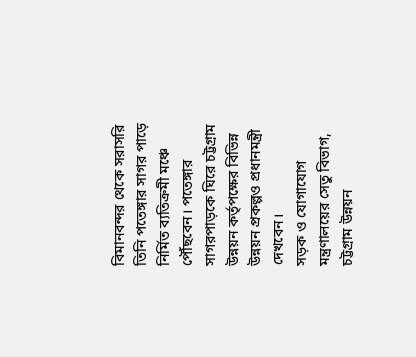বিমানবন্দর থেকে সরাসরি তিনি পতেঙ্গার সাগর পাড়ে নির্মিত ব্যতিক্রমী মঞ্চে পৌঁছবেন। পতেঙ্গার সাগরপাড়কে ঘিরে চট্টগ্রাম উন্নয়ন কর্তৃপক্ষের বিভিন্ন উন্নয়ন প্রকল্পও প্রধানমন্ত্রী দেখবেন।
সড়ক ও যোগাযোগ মন্ত্রণালয়ের সেতু বিভাগ, চট্টগ্রাম উন্নয়ন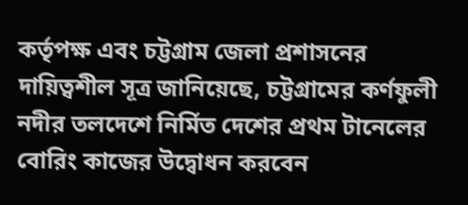কর্তৃপক্ষ এবং চট্টগ্রাম জেলা প্রশাসনের দায়িত্বশীল সূত্র জানিয়েছে, চট্টগ্রামের কর্ণফুলী নদীর তলদেশে নির্মিত দেশের প্রথম টানেলের বোরিং কাজের উদ্বোধন করবেন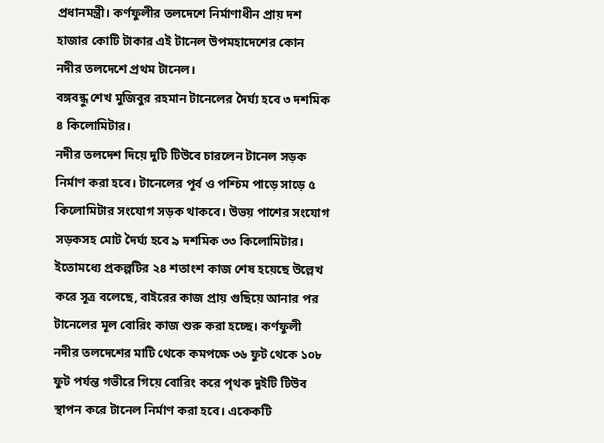প্রধানমন্ত্রী। কর্ণফুলীর তলদেশে নির্মাণাধীন প্রায় দশ হাজার কোটি টাকার এই টানেল উপমহাদেশের কোন নদীর তলদেশে প্রথম টানেল।
বঙ্গবন্ধু শেখ মুজিবুর রহমান টানেলের দৈর্ঘ্য হবে ৩ দশমিক ৪ কিলোমিটার।
নদীর তলদেশ দিয়ে দুটি টিউবে চারলেন টানেল সড়ক নির্মাণ করা হবে। টানেলের পূর্ব ও পশ্চিম পাড়ে সাড়ে ৫ কিলোমিটার সংযোগ সড়ক থাকবে। উভয় পাশের সংযোগ সড়কসহ মোট দৈর্ঘ্য হবে ৯ দশমিক ৩৩ কিলোমিটার। ইতোমধ্যে প্রকল্পটির ২৪ শতাংশ কাজ শেষ হয়েছে উল্লেখ করে সূত্র বলেছে, বাইরের কাজ প্রায় গুছিয়ে আনার পর টানেলের মূল বোরিং কাজ শুরু করা হচ্ছে। কর্ণফুলী নদীর তলদেশের মাটি থেকে কমপক্ষে ৩৬ ফুট থেকে ১০৮ ফুট পর্যন্ত গভীরে গিয়ে বোরিং করে পৃথক দুইটি টিউব স্থাপন করে টানেল নির্মাণ করা হবে। একেকটি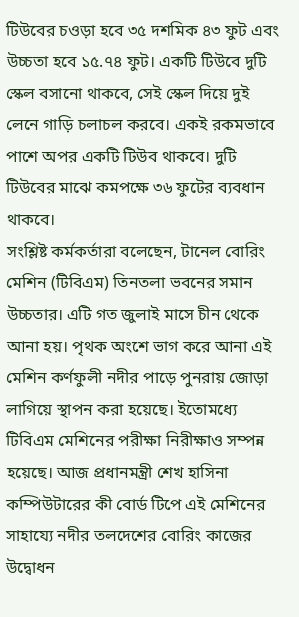টিউবের চওড়া হবে ৩৫ দশমিক ৪৩ ফুট এবং উচ্চতা হবে ১৫.৭৪ ফুট। একটি টিউবে দুটি স্কেল বসানো থাকবে, সেই স্কেল দিয়ে দুই লেনে গাড়ি চলাচল করবে। একই রকমভাবে পাশে অপর একটি টিউব থাকবে। দুটি টিউবের মাঝে কমপক্ষে ৩৬ ফুটের ব্যবধান থাকবে।
সংশ্লিষ্ট কর্মকর্তারা বলেছেন, টানেল বোরিং মেশিন (টিবিএম) তিনতলা ভবনের সমান উচ্চতার। এটি গত জুলাই মাসে চীন থেকে আনা হয়। পৃথক অংশে ভাগ করে আনা এই মেশিন কর্ণফুলী নদীর পাড়ে পুনরায় জোড়া লাগিয়ে স্থাপন করা হয়েছে। ইতোমধ্যে টিবিএম মেশিনের পরীক্ষা নিরীক্ষাও সম্পন্ন হয়েছে। আজ প্রধানমন্ত্রী শেখ হাসিনা কম্পিউটারের কী বোর্ড টিপে এই মেশিনের সাহায্যে নদীর তলদেশের বোরিং কাজের উদ্বোধন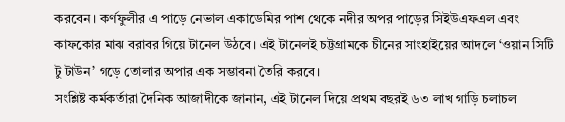করবেন। কর্ণফুলীর এ পাড়ে নেভাল একাডেমির পাশ থেকে নদীর অপর পাড়ের সিইউএফএল এবং কাফকোর মাঝ বরাবর গিয়ে টানেল উঠবে। এই টানেলই চট্টগ্রামকে চীনের সাংহাইয়ের আদলে ‘ওয়ান সিটি টু টাউন’ গড়ে তোলার অপার এক সম্ভাবনা তৈরি করবে।
সংশ্লিষ্ট কর্মকর্তারা দৈনিক আজাদীকে জানান, এই টানেল দিয়ে প্রথম বছরই ৬৩ লাখ গাড়ি চলাচল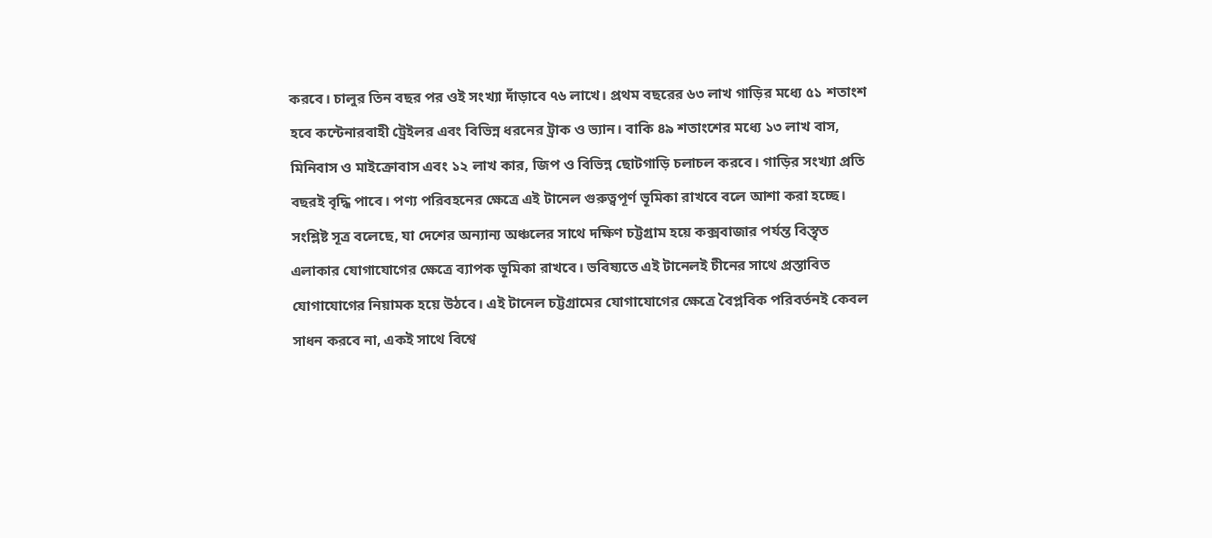করবে। চালুর তিন বছর পর ওই সংখ্যা দাঁড়াবে ৭৬ লাখে। প্রথম বছরের ৬৩ লাখ গাড়ির মধ্যে ৫১ শতাংশ হবে কন্টেনারবাহী ট্রেইলর এবং বিভিন্ন ধরনের ট্রাক ও ভ্যান। বাকি ৪৯ শতাংশের মধ্যে ১৩ লাখ বাস, মিনিবাস ও মাইক্রোবাস এবং ১২ লাখ কার, জিপ ও বিভিন্ন ছোটগাড়ি চলাচল করবে। গাড়ির সংখ্যা প্রতি বছরই বৃদ্ধি পাবে। পণ্য পরিবহনের ক্ষেত্রে এই টানেল গুরুত্বপূর্ণ ভূমিকা রাখবে বলে আশা করা হচ্ছে। সংশ্লিষ্ট সূত্র বলেছে, যা দেশের অন্যান্য অঞ্চলের সাথে দক্ষিণ চট্টগ্রাম হয়ে কক্সবাজার পর্যন্ত বিস্তৃত এলাকার যোগাযোগের ক্ষেত্রে ব্যাপক ভূমিকা রাখবে। ভবিষ্যতে এই টানেলই চীনের সাথে প্রস্তাবিত যোগাযোগের নিয়ামক হয়ে উঠবে। এই টানেল চট্টগ্রামের যোগাযোগের ক্ষেত্রে বৈপ্লবিক পরিবর্তনই কেবল সাধন করবে না, একই সাথে বিশ্বে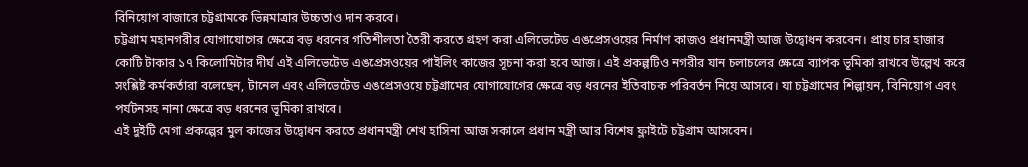বিনিয়োগ বাজারে চট্টগ্রামকে ভিন্নমাত্রার উচ্চতাও দান করবে।
চট্টগ্রাম মহানগরীর যোগাযোগের ক্ষেত্রে বড় ধরনের গতিশীলতা তৈরী করতে গ্রহণ করা এলিভেটেড এঙপ্রেসওয়ের নির্মাণ কাজও প্রধানমন্ত্রী আজ উদ্বোধন করবেন। প্রায় চার হাজার কোটি টাকার ১৭ কিলোমিটার দীর্ঘ এই এলিভেটেড এঙপ্রেসওয়ের পাইলিং কাজের সূচনা করা হবে আজ। এই প্রকল্পটিও নগরীর যান চলাচলের ক্ষেত্রে ব্যাপক ভূমিকা রাখবে উল্লেখ করে সংশ্লিষ্ট কর্মকর্তারা বলেছেন, টানেল এবং এলিভেটেড এঙপ্রেসওয়ে চট্টগ্রামের যোগাযোগের ক্ষেত্রে বড় ধরনের ইতিবাচক পরিবর্তন নিয়ে আসবে। যা চট্টগ্রামের শিল্পায়ন, বিনিয়োগ এবং পর্যটনসহ নানা ক্ষেত্রে বড় ধরনের ভূমিকা রাখবে।
এই দুইটি মেগা প্রকল্পের মুল কাজের উদ্বোধন করতে প্রধানমন্ত্রী শেখ হাসিনা আজ সকালে প্রধান মন্ত্রী আর বিশেষ ফ্লাইটে চট্টগ্রাম আসবেন।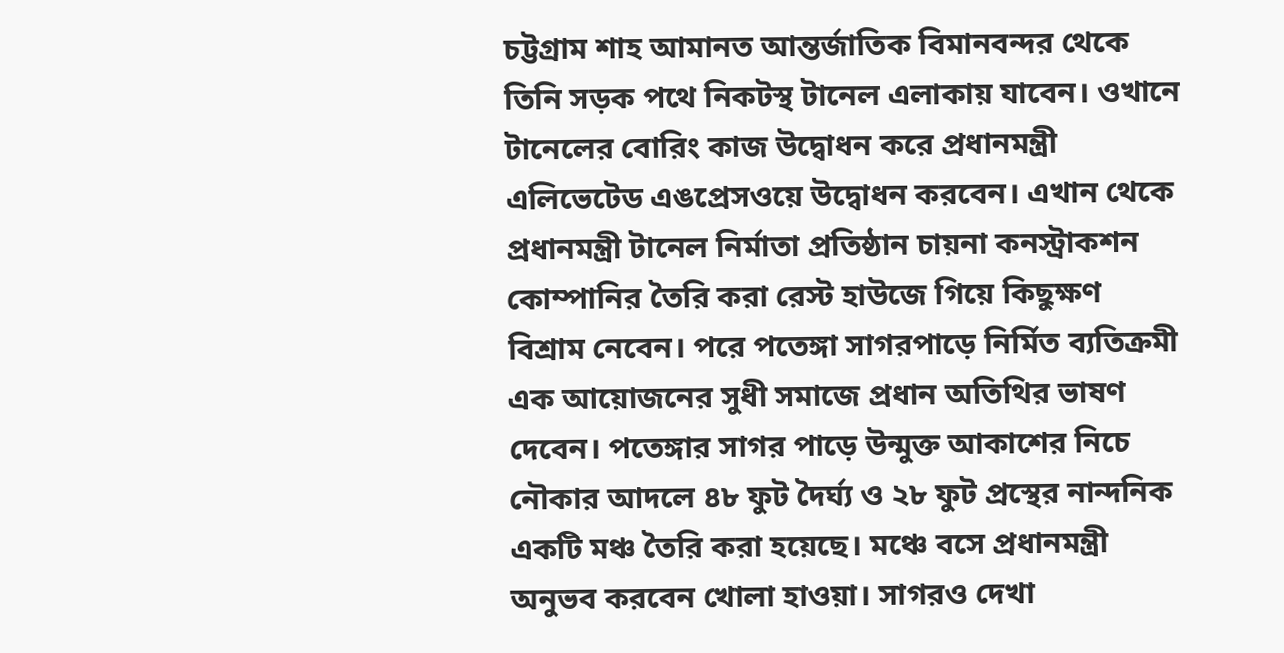চট্টগ্রাম শাহ আমানত আন্তর্জাতিক বিমানবন্দর থেকে তিনি সড়ক পথে নিকটস্থ টানেল এলাকায় যাবেন। ওখানে টানেলের বোরিং কাজ উদ্বোধন করে প্রধানমন্ত্রী এলিভেটেড এঙপ্রেসওয়ে উদ্বোধন করবেন। এখান থেকে প্রধানমন্ত্রী টানেল নির্মাতা প্রতিষ্ঠান চায়না কনস্ট্রাকশন কোম্পানির তৈরি করা রেস্ট হাউজে গিয়ে কিছুক্ষণ বিশ্রাম নেবেন। পরে পতেঙ্গা সাগরপাড়ে নির্মিত ব্যতিক্রমী এক আয়োজনের সুধী সমাজে প্রধান অতিথির ভাষণ দেবেন। পতেঙ্গার সাগর পাড়ে উন্মুক্ত আকাশের নিচে নৌকার আদলে ৪৮ ফুট দৈর্ঘ্য ও ২৮ ফুট প্রস্থের নান্দনিক একটি মঞ্চ তৈরি করা হয়েছে। মঞ্চে বসে প্রধানমন্ত্রী অনুভব করবেন খোলা হাওয়া। সাগরও দেখা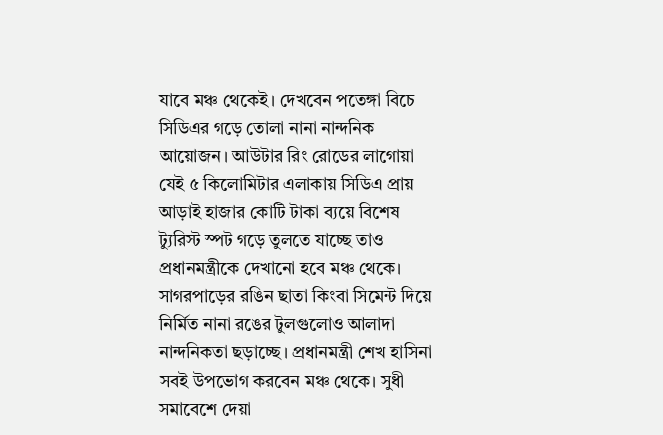যাবে মঞ্চ থেকেই। দেখবেন পতেঙ্গা বিচে সিডিএর গড়ে তোলা নানা নান্দনিক আয়োজন। আউটার রিং রোডের লাগোয়া যেই ৫ কিলোমিটার এলাকায় সিডিএ প্রায় আড়াই হাজার কোটি টাকা ব্যয়ে বিশেষ ট্যুরিস্ট স্পট গড়ে তুলতে যাচ্ছে তাও প্রধানমন্ত্রীকে দেখানো হবে মঞ্চ থেকে। সাগরপাড়ের রঙিন ছাতা কিংবা সিমেন্ট দিয়ে নির্মিত নানা রঙের টুলগুলোও আলাদা নান্দনিকতা ছড়াচ্ছে। প্রধানমন্ত্রী শেখ হাসিনা সবই উপভোগ করবেন মঞ্চ থেকে। সুধী সমাবেশে দেয়া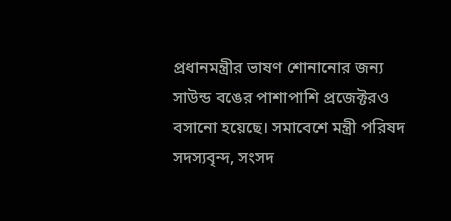প্রধানমন্ত্রীর ভাষণ শোনানোর জন্য সাউন্ড বঙের পাশাপাশি প্রজেক্টরও বসানো হয়েছে। সমাবেশে মন্ত্রী পরিষদ সদস্যবৃন্দ, সংসদ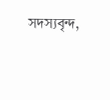সদস্যবৃন্দ,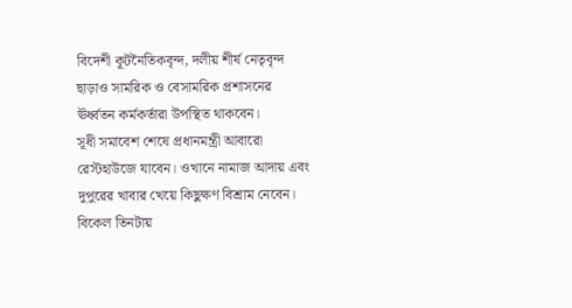বিদেশী কূটনৈতিকবৃন্দ, দলীয় শীর্ষ নেতৃবৃন্দ ছাড়াও সামরিক ও বেসামরিক প্রশাসনের ঊর্ধ্বতন কর্মকর্তারা উপস্থিত থাকবেন।
সূধী সমাবেশ শেষে প্রধানমন্ত্রী আবারো রেস্টহাউজে যাবেন। ওখানে নামাজ আদায় এবং দুপুরের খাবার খেয়ে কিছুক্ষণ বিশ্রাম নেবেন। বিকেল তিনটায়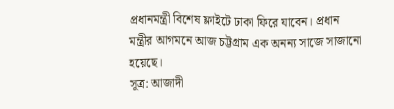প্রধানমন্ত্রী বিশেষ ফ্লাইটে ঢাকা ফিরে যাবেন। প্রধান মন্ত্রীর আগমনে আজ চট্টগ্রাম এক অনন্য সাজে সাজানো হয়েছে।
সূত্র: আজাদী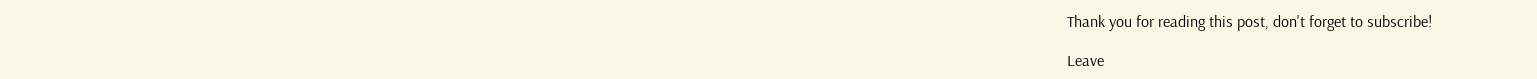Thank you for reading this post, don't forget to subscribe!

Leave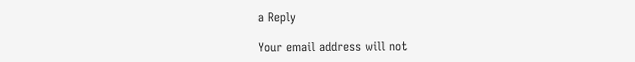a Reply

Your email address will not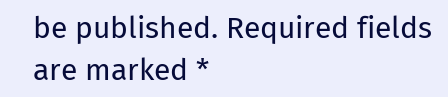be published. Required fields are marked *